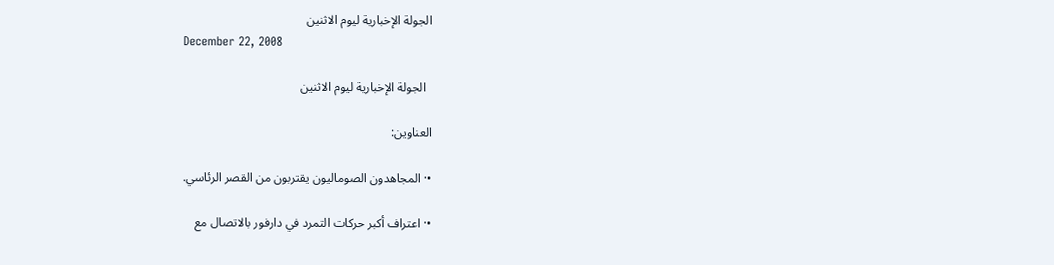الجولة الإخبارية ليوم الاثنين
December 22, 2008

  الجولة الإخبارية ليوم الاثنين

العناوين:

•· المجاهدون الصوماليون يقتربون من القصر الرئاسي.

•· اعتراف أكبر حركات التمرد في دارفور بالاتصال مع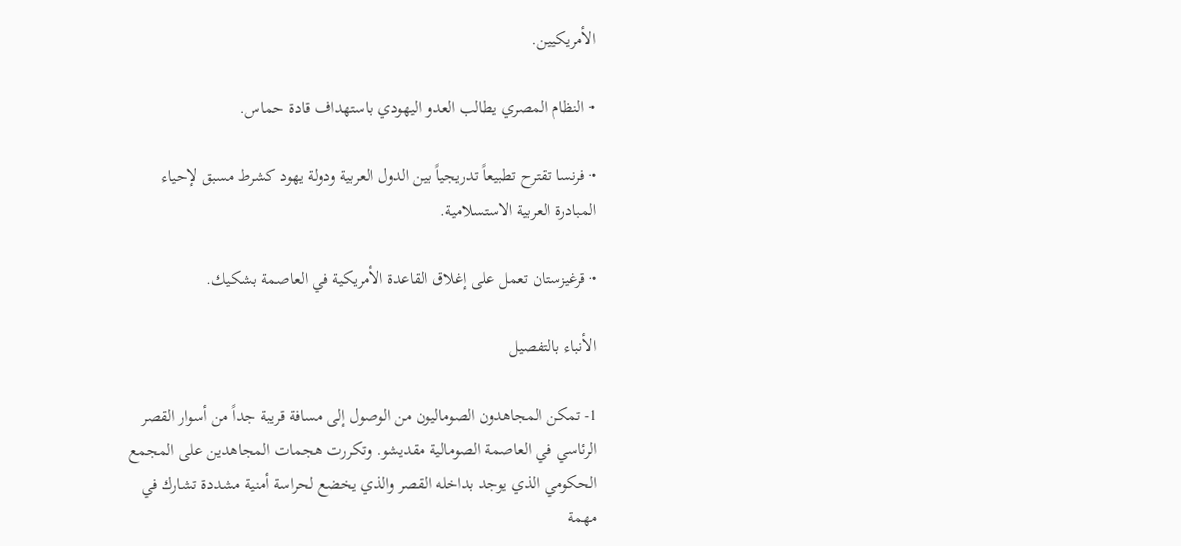الأمريكيين.

•· النظام المصري يطالب العدو اليهودي باستهداف قادة حماس.

•· فرنسا تقترح تطبيعاً تدريجياً بين الدول العربية ودولة يهود كشرط مسبق لإحياء المبادرة العربية الاستسلامية.

•· قرغيزستان تعمل على إغلاق القاعدة الأمريكية في العاصمة بشكيك.

الأنباء بالتفصيل

1- تمكن المجاهدون الصوماليون من الوصول إلى مسافة قريبة جداً من أسوار القصر الرئاسي في العاصمة الصومالية مقديشو. وتكررت هجمات المجاهدين على المجمع الحكومي الذي يوجد بداخله القصر والذي يخضع لحراسة أمنية مشددة تشارك في مهمة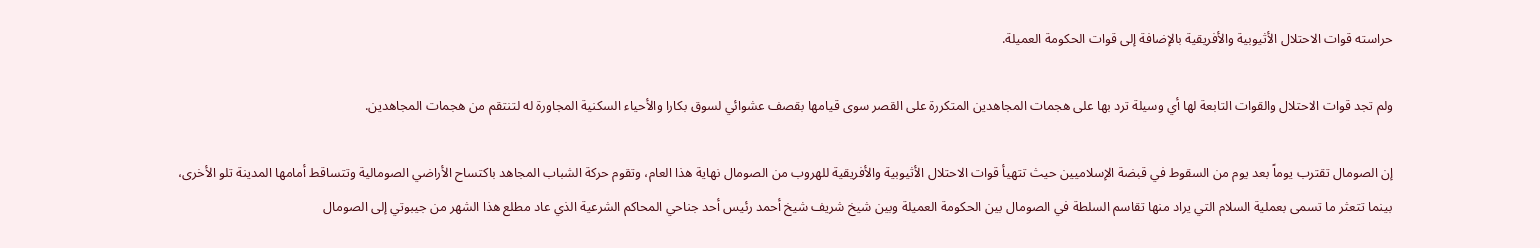حراسته قوات الاحتلال الأثيوبية والأفريقية بالإضافة إلى قوات الحكومة العميلة.

ولم تجد قوات الاحتلال والقوات التابعة لها أي وسيلة ترد بها على هجمات المجاهدين المتكررة على القصر سوى قيامها بقصف عشوائي لسوق بكارا والأحياء السكنية المجاورة له لتنتقم من هجمات المجاهدين.

إن الصومال تقترب يوماً بعد يوم من السقوط في قبضة الإسلاميين حيث تتهيأ قوات الاحتلال الأثيوبية والأفريقية للهروب من الصومال نهاية هذا العام، وتقوم حركة الشباب المجاهد باكتساح الأراضي الصومالية وتتساقط أمامها المدينة تلو الأخرى، بينما تتعثر ما تسمى بعملية السلام التي يراد منها تقاسم السلطة في الصومال بين الحكومة العميلة وبين شيخ شريف شيخ أحمد رئيس أحد جناحي المحاكم الشرعية الذي عاد مطلع هذا الشهر من جيبوتي إلى الصومال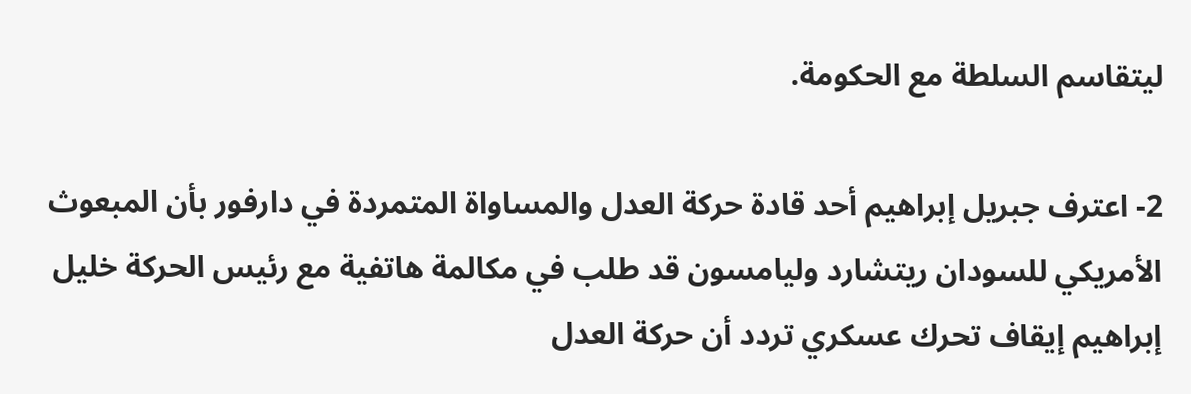ليتقاسم السلطة مع الحكومة.

2- اعترف جبريل إبراهيم أحد قادة حركة العدل والمساواة المتمردة في دارفور بأن المبعوث الأمريكي للسودان ريتشارد وليامسون قد طلب في مكالمة هاتفية مع رئيس الحركة خليل إبراهيم إيقاف تحرك عسكري تردد أن حركة العدل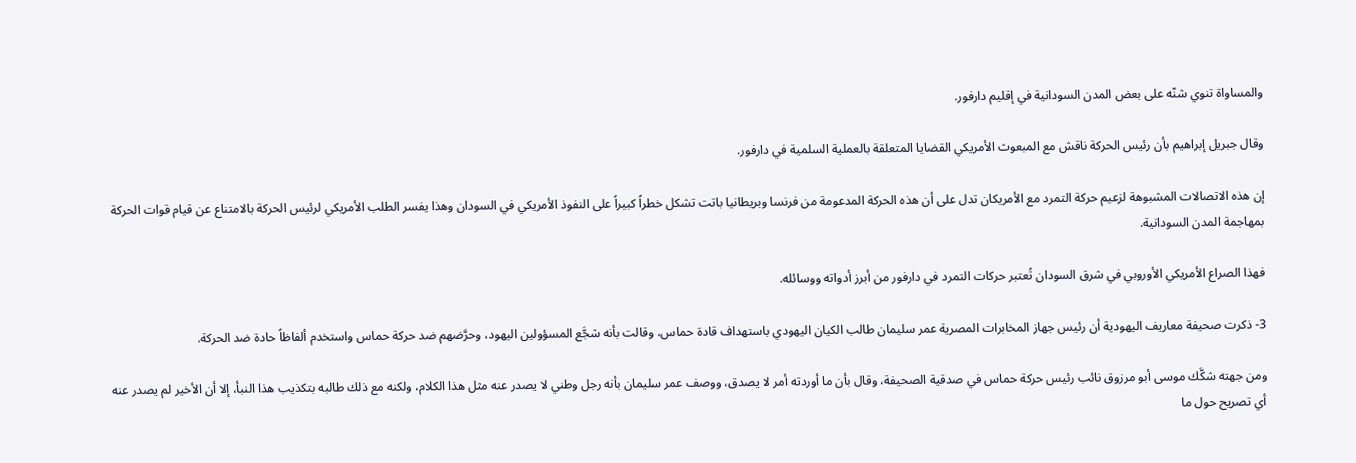والمساواة تنوي شنّه على بعض المدن السودانية في إقليم دارفور.

وقال جبريل إبراهيم بأن رئيس الحركة ناقش مع المبعوث الأمريكي القضايا المتعلقة بالعملية السلمية في دارفور.

إن هذه الاتصالات المشبوهة لزعيم حركة التمرد مع الأمريكان تدل على أن هذه الحركة المدعومة من فرنسا وبريطانيا باتت تشكل خطراً كبيراً على النفوذ الأمريكي في السودان وهذا يفسر الطلب الأمريكي لرئيس الحركة بالامتناع عن قيام قوات الحركة بمهاجمة المدن السودانية.

فهذا الصراع الأمريكي الأوروبي في شرق السودان تُعتبر حركات التمرد في دارفور من أبرز أدواته ووسائله.

3- ذكرت صحيفة معاريف اليهودية أن رئيس جهاز المخابرات المصرية عمر سليمان طالب الكيان اليهودي باستهداف قادة حماس، وقالت بأنه شجَّع المسؤولين اليهود، وحرَّضهم ضد حركة حماس واستخدم ألفاظاً حادة ضد الحركة.

ومن جهته شكَّك موسى أبو مرزوق نائب رئيس حركة حماس في صدقية الصحيفة، وقال بأن ما أوردته أمر لا يصدق، ووصف عمر سليمان بأنه رجل وطني لا يصدر عنه مثل هذا الكلام، ولكنه مع ذلك طالبه بتكذيب هذا النبأ، إلا أن الأخير لم يصدر عنه أي تصريح حول ما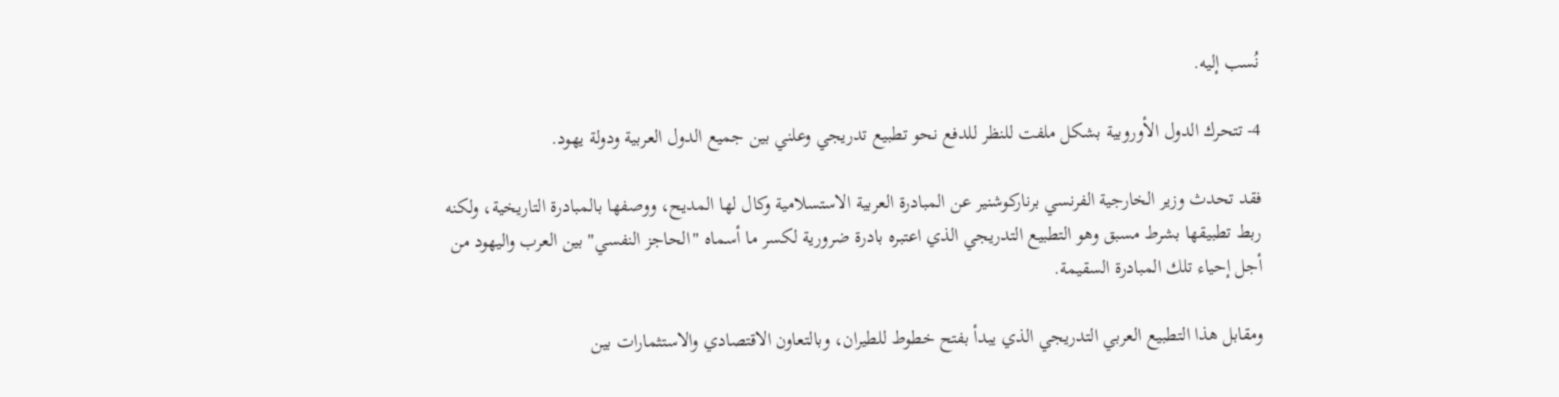نُسب إليه.

4- تتحرك الدول الأوروبية بشكل ملفت للنظر للدفع نحو تطبيع تدريجي وعلني بين جميع الدول العربية ودولة يهود.

فقد تحدث وزير الخارجية الفرنسي برناركوشنير عن المبادرة العربية الاستسلامية وكال لها المديح، ووصفها بالمبادرة التاريخية، ولكنه ربط تطبيقها بشرط مسبق وهو التطبيع التدريجي الذي اعتبره بادرة ضرورية لكسر ما أسماه "الحاجز النفسي" بين العرب واليهود من أجل إحياء تلك المبادرة السقيمة.

ومقابل هذا التطبيع العربي التدريجي الذي يبدأ بفتح خطوط للطيران، وبالتعاون الاقتصادي والاستثمارات بين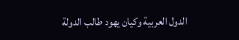الدول العربية وكيان يهود طالب الدولة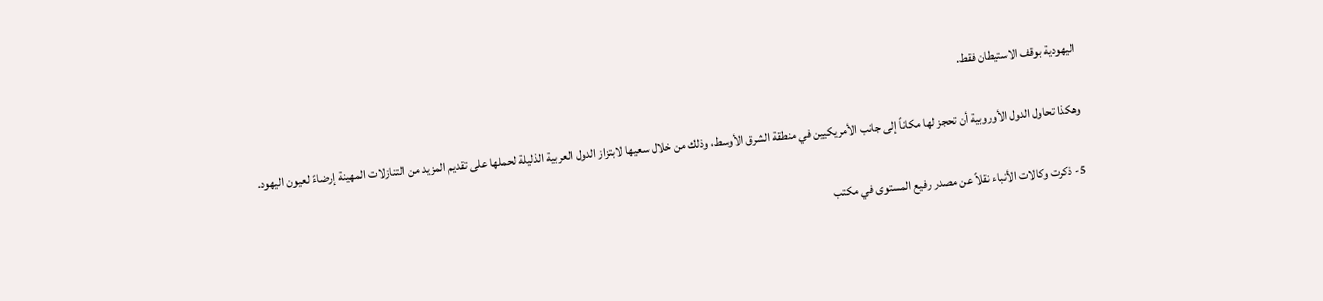اليهودية بوقف الاستيطان فقط.

وهكذا تحاول الدول الأوروبية أن تحجز لها مكاناً إلى جانب الأمريكيين في منطقة الشرق الأوسط، وذلك من خلال سعيها لابتزاز الدول العربية الذليلة لحملها على تقديم المزيد من التنازلات المهينة إرضاءً لعيون اليهود.

5- ذكرت وكالات الأنباء نقلاً عن مصدر رفيع المستوى في مكتب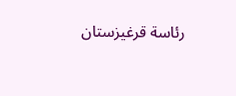رئاسة قرغيزستان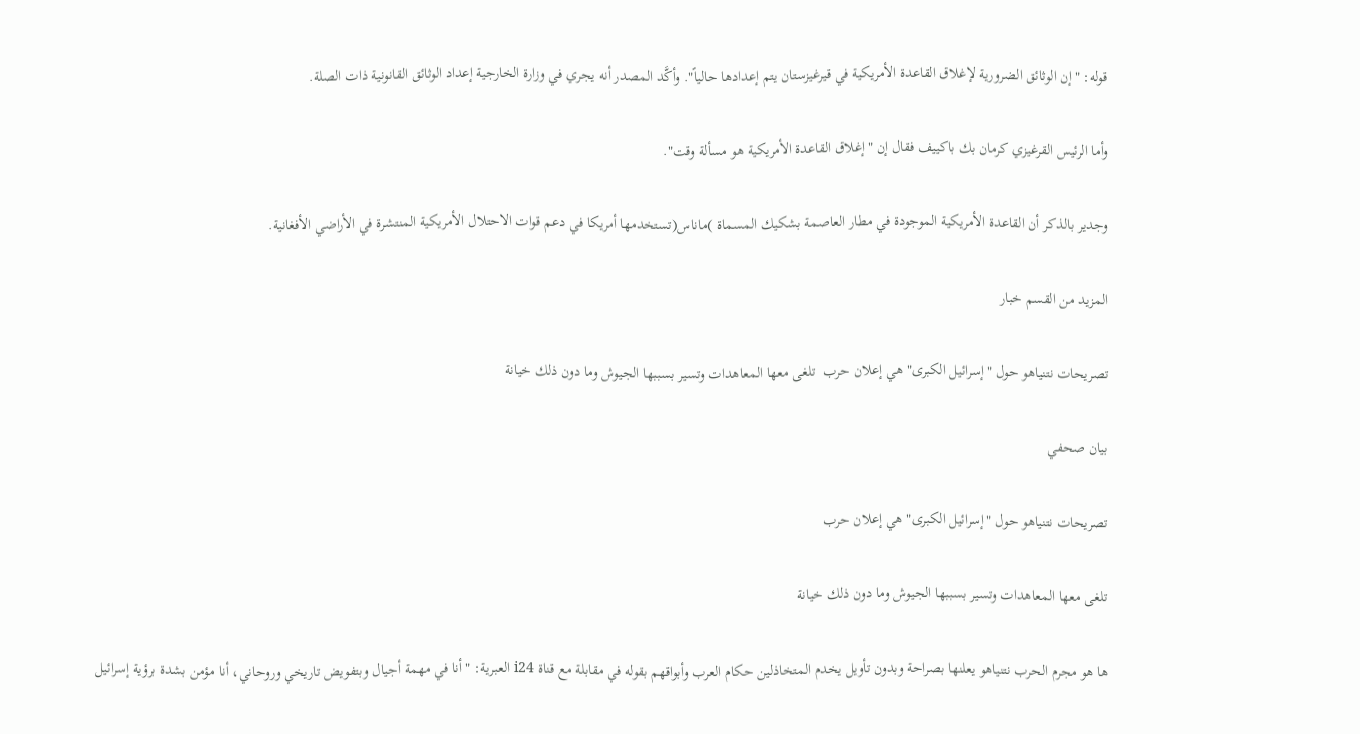قوله: "إن الوثائق الضرورية لإغلاق القاعدة الأمريكية في قيرغيزستان يتم إعدادها حالياً". وأكَّد المصدر أنه يجري في وزارة الخارجية إعداد الوثائق القانونية ذات الصلة.

وأما الرئيس القرغيزي كرمان بك باكييف فقال إن "إغلاق القاعدة الأمريكية هو مسألة وقت".

وجدير بالذكر أن القاعدة الأمريكية الموجودة في مطار العاصمة بشكيك المسماة )ماناس(تستخدمها أمريكا في دعم قوات الاحتلال الأمريكية المنتشرة في الأراضي الأفغانية.

المزيد من القسم خبار

تصريحات نتنياهو حول "إسرائيل الكبرى" هي إعلان حرب  تلغى معها المعاهدات وتسير بسببها الجيوش وما دون ذلك خيانة

بيان صحفي

تصريحات نتنياهو حول "إسرائيل الكبرى" هي إعلان حرب

تلغى معها المعاهدات وتسير بسببها الجيوش وما دون ذلك خيانة

ها هو مجرم الحرب نتنياهو يعلنها بصراحة وبدون تأويل يخدم المتخاذلين حكام العرب وأبواقهم بقوله في مقابلة مع قناة i24 العبرية: "أنا في مهمة أجيال وبتفويض تاريخي وروحاني، أنا مؤمن بشدة برؤية إسرائيل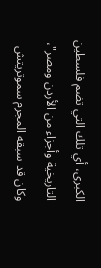الكبرى، أي تلك التي تضم فلسطين التاريخية وأجزاء من الأردن ومصر"، وكان قد سبقه المجرم سموتريتش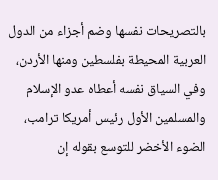بالتصريحات نفسها وضم أجزاء من الدول العربية المحيطة بفلسطين ومنها الأردن، وفي السياق نفسه أعطاه عدو الإسلام والمسلمين الأول رئيس أمريكا ترامب، الضوء الأخضر للتوسع بقوله إن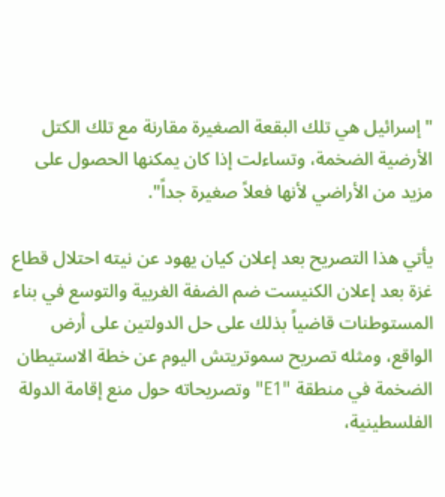"إسرائيل هي تلك البقعة الصغيرة مقارنة مع تلك الكتل الأرضية الضخمة، وتساءلت إذا كان يمكنها الحصول على مزيد من الأراضي لأنها فعلاً صغيرة جداً".

يأتي هذا التصريح بعد إعلان كيان يهود عن نيته احتلال قطاع غزة بعد إعلان الكنيست ضم الضفة الغربية والتوسع في بناء المستوطنات قاضياً بذلك على حل الدولتين على أرض الواقع، ومثله تصريح سموتريتش اليوم عن خطة الاستيطان الضخمة في منطقة "E1" وتصريحاته حول منع إقامة الدولة الفلسطينية،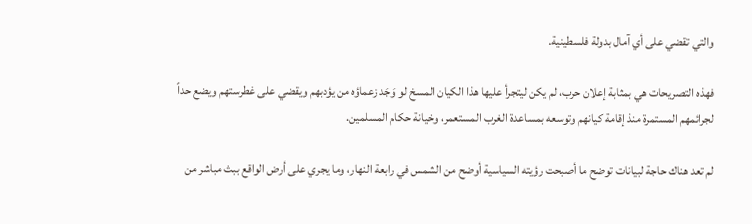والتي تقضي على أي آمال بدولة فلسطينية.

فهذه التصريحات هي بمثابة إعلان حرب، لم يكن ليتجرأ عليها هذا الكيان المسخ لو وَجَد زعماؤه من يؤدبهم ويقضي على غطرستهم ويضع حداً لجرائمهم المستمرة منذ إقامة كيانهم وتوسعه بمساعدة الغرب المستعمر، وخيانة حكام المسلمين.

لم تعد هناك حاجة لبيانات توضح ما أصبحت رؤيته السياسية أوضح من الشمس في رابعة النهار، وما يجري على أرض الواقع ببث مباشر من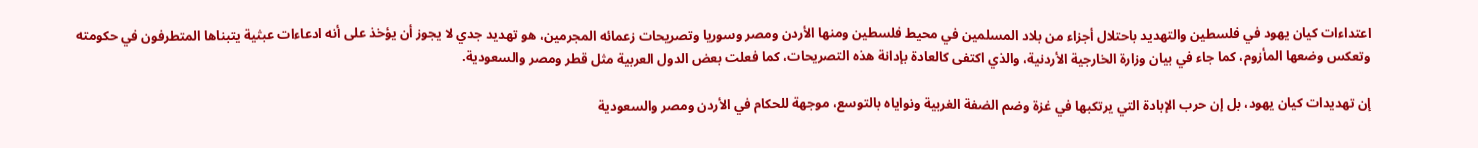اعتداءات كيان يهود في فلسطين والتهديد باحتلال أجزاء من بلاد المسلمين في محيط فلسطين ومنها الأردن ومصر وسوريا وتصريحات زعمائه المجرمين، هو تهديد جدي لا يجوز أن يؤخذ على أنه ادعاءات عبثية يتبناها المتطرفون في حكومته وتعكس وضعها المأزوم، كما جاء في بيان وزارة الخارجية الأردنية، والذي اكتفى كالعادة بإدانة هذه التصريحات، كما فعلت بعض الدول العربية مثل قطر ومصر والسعودية.

إن تهديدات كيان يهود، بل إن حرب الإبادة التي يرتكبها في غزة وضم الضفة الغربية ونواياه بالتوسع، موجهة للحكام في الأردن ومصر والسعودية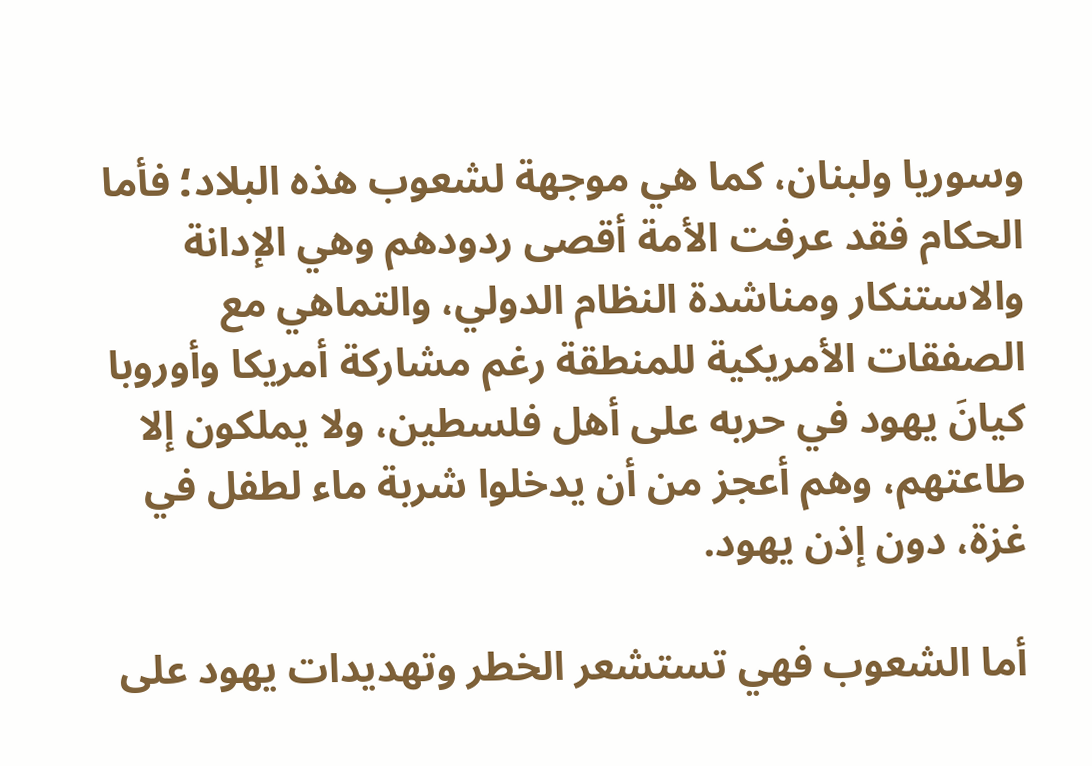وسوريا ولبنان، كما هي موجهة لشعوب هذه البلاد؛ فأما الحكام فقد عرفت الأمة أقصى ردودهم وهي الإدانة والاستنكار ومناشدة النظام الدولي، والتماهي مع الصفقات الأمريكية للمنطقة رغم مشاركة أمريكا وأوروبا كيانَ يهود في حربه على أهل فلسطين، ولا يملكون إلا طاعتهم، وهم أعجز من أن يدخلوا شربة ماء لطفل في غزة، دون إذن يهود.

أما الشعوب فهي تستشعر الخطر وتهديدات يهود على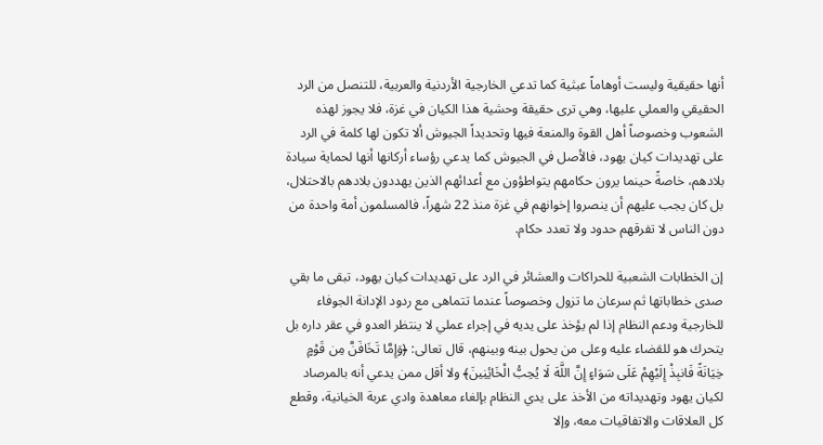أنها حقيقية وليست أوهاماً عبثية كما تدعي الخارجية الأردنية والعربية، للتنصل من الرد الحقيقي والعملي عليها، وهي ترى حقيقة وحشية هذا الكيان في غزة، فلا يجوز لهذه الشعوب وخصوصاً أهل القوة والمنعة فيها وتحديداً الجيوش ألا تكون لها كلمة في الرد على تهديدات كيان يهود، فالأصل في الجيوش كما يدعي رؤساء أركانها أنها لحماية سيادة بلادهم، خاصةً حينما يرون حكامهم يتواطؤون مع أعدائهم الذين يهددون بلادهم بالاحتلال، بل كان يجب عليهم أن ينصروا إخوانهم في غزة منذ 22 شهراً، فالمسلمون أمة واحدة من دون الناس لا تفرقهم حدود ولا تعدد حكام.

إن الخطابات الشعبية للحراكات والعشائر في الرد على تهديدات كيان يهود، تبقى ما بقي صدى خطاباتها ثم سرعان ما تزول وخصوصاً عندما تتماهى مع ردود الإدانة الجوفاء للخارجية ودعم النظام إذا لم يؤخذ على يديه في إجراء عملي لا ينتظر العدو في عقر داره بل يتحرك هو للقضاء عليه وعلى من يحول بينه وبينهم، قال تعالى: ﴿وَإِمَّا تَخَافَنَّ مِن قَوْمٍ خِيَانَةً فَانبِذْ إِلَيْهِمْ عَلَى سَوَاءٍ إِنَّ اللَّهَ لَا يُحِبُّ الْخَائِنِينَ﴾ ولا أقل ممن يدعي أنه بالمرصاد لكيان يهود وتهديداته من الأخذ على يدي النظام بإلغاء معاهدة وادي عربة الخيانية، وقطع كل العلاقات والاتفاقيات معه، وإلا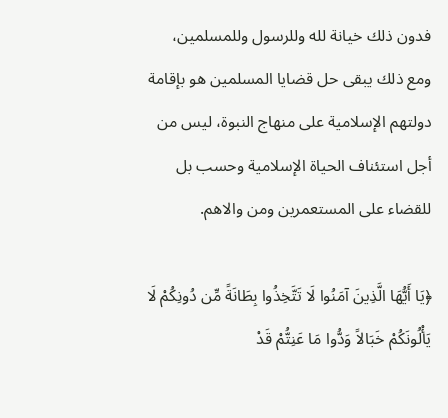فدون ذلك خيانة لله وللرسول وللمسلمين، ومع ذلك يبقى حل قضايا المسلمين هو بإقامة دولتهم الإسلامية على منهاج النبوة، ليس من أجل استئناف الحياة الإسلامية وحسب بل للقضاء على المستعمرين ومن والاهم.

﴿يَا أَيُّهَا الَّذِينَ آمَنُوا لَا تَتَّخِذُوا بِطَانَةً مِّن دُونِكُمْ لَا يَأْلُونَكُمْ خَبَالاً وَدُّوا مَا عَنِتُّمْ قَدْ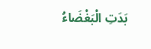بَدَتِ الْبَغْضَاءُ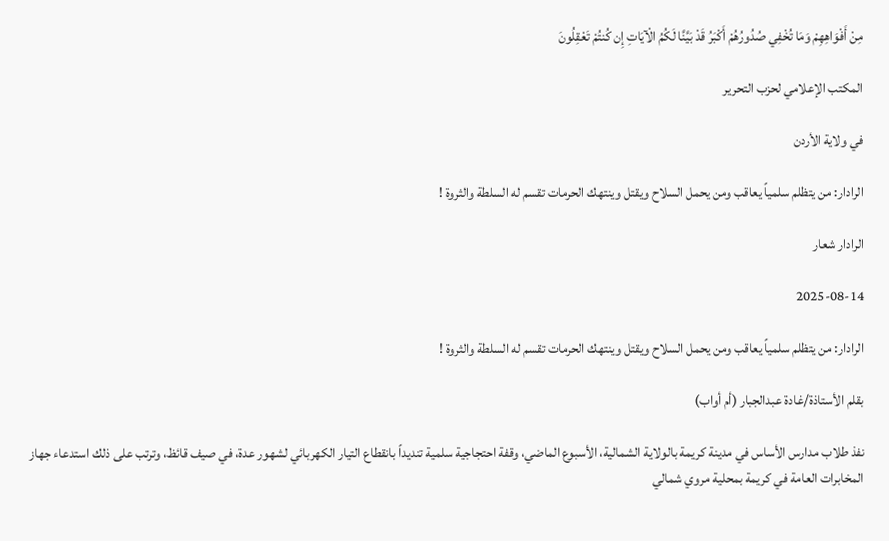مِنْ أَفْوَاهِهِمْ وَمَا تُخْفِي صُدُورُهُمْ أَكْبَرُ قَدْ بَيَّنَّا لَكُمُ الْآيَاتِ إِن كُنتُمْ تَعْقِلُونَ

المكتب الإعلامي لحزب التحرير

في ولاية الأردن

الرادار: من يتظلم سلمياً يعاقب ومن يحمل السلاح ويقتل وينتهك الحرمات تقسم له السلطة والثروة !

الرادار شعار

2025-08-14

الرادار: من يتظلم سلمياً يعاقب ومن يحمل السلاح ويقتل وينتهك الحرمات تقسم له السلطة والثروة !

بقلم الأستاذة/غادة عبدالجبار (أم أواب)

نفذ طلاب مدارس الأساس في مدينة كريمة بالولاية الشمالية، الأسبوع الماضي، وقفة احتجاجية سلمية تنديداً بانقطاع التيار الكهربائي لشهور عدة، في صيف قائظ، وترتب على ذلك استدعاء جهاز المخابرات العامة في كريمة بمحلية مروي شمالي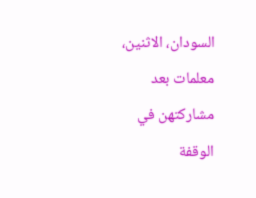السودان، الاثنين، معلمات بعد مشاركتهن في الوقفة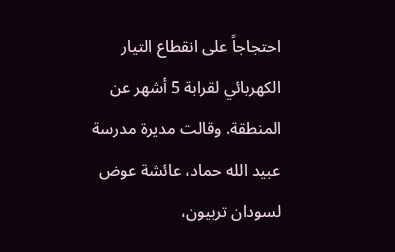احتجاجاً على انقطاع التيار الكهربائي لقرابة 5 أشهر عن المنطقة. وقالت مديرة مدرسة عبيد الله حماد، عائشة عوض لسودان تربيون،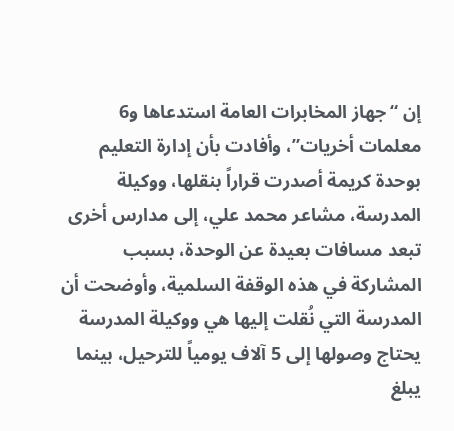إن “جهاز المخابرات العامة استدعاها و6 معلمات أخريات”، وأفادت بأن إدارة التعليم بوحدة كريمة أصدرت قراراً بنقلها، ووكيلة المدرسة، مشاعر محمد علي، إلى مدارس أخرى تبعد مسافات بعيدة عن الوحدة، بسبب المشاركة في هذه الوقفة السلمية، وأوضحت أن المدرسة التي نُقلت إليها هي ووكيلة المدرسة يحتاج وصولها إلى 5 آلاف يومياً للترحيل، بينما يبلغ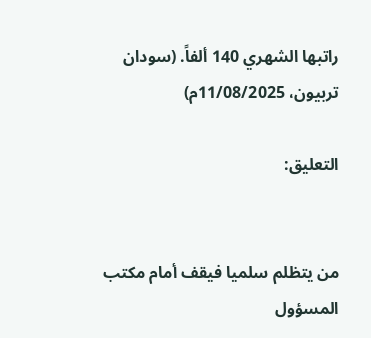راتبها الشهري 140 ألفاً. (سودان تربيون، 11/08/2025م)

التعليق:


من يتظلم سلميا فيقف أمام مكتب المسؤول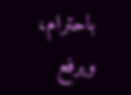باحترام، ويرفع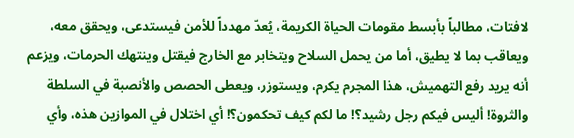لافتات، مطالباً بأبسط مقومات الحياة الكريمة، يُعدّ مهدداً للأمن فيستدعى، ويحقق معه، ويعاقب بما لا يطيق، أما من يحمل السلاح ويتخابر مع الخارج فيقتل وينتهك الحرمات، ويزعم أنه يريد رفع التهميش، هذا المجرم يكرم، ويستوزر، ويعطى الحصص والأنصبة في السلطة والثروة! أليس فيكم رجل رشيد؟! ما لكم كيف تحكمون؟! أي اختلال في الموازين هذه، وأي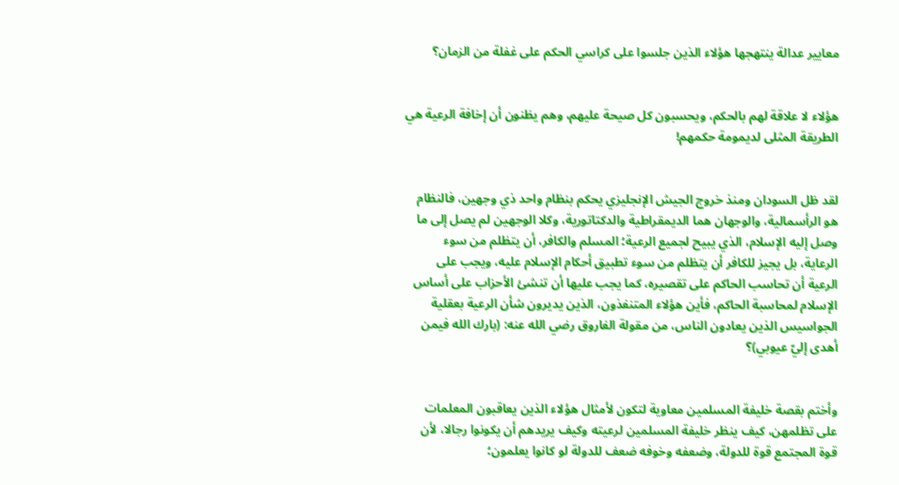معايير عدالة ينتهجها هؤلاء الذين جلسوا على كراسي الحكم على غفلة من الزمان؟


هؤلاء لا علاقة لهم بالحكم، ويحسبون كل صيحة عليهم، وهم يظنون أن إخافة الرعية هي الطريقة المثلى لديمومة حكمهم!


لقد ظل السودان ومنذ خروج الجيش الإنجليزي يحكم بنظام واحد ذي وجهين، فالنظام هو الرأسمالية، والوجهان هما الديمقراطية والدكتاتورية، وكلا الوجهين لم يصل إلى ما وصل إليه الإسلام، الذي يبيح لجميع الرعية؛ المسلم والكافر، أن يتظلم من سوء الرعاية، بل يجيز للكافر أن يتظلم من سوء تطبيق أحكام الإسلام عليه، ويجب على الرعية أن تحاسب الحاكم على تقصيره، كما يجب عليها أن تنشئ الأحزاب على أساس الإسلام لمحاسبة الحاكم، فأين هؤلاء المتنفذون، الذين يديرون شأن الرعية بعقلية الجواسيس الذين يعادون الناس، من مقولة الفاروق رضي الله عنه: (بارك الله فيمن أهدى إليّ عيوبي)؟


وأختم بقصة خليفة المسلمين معاوية لتكون لأمثال هؤلاء الذين يعاقبون المعلمات على تظلمهن، كيف ينظر خليفة المسلمين لرعيته وكيف يريدهم أن يكونوا رجالا، لأن قوة المجتمع قوة للدولة، وضعفه وخوفه ضعف للدولة لو كانوا يعلمون؛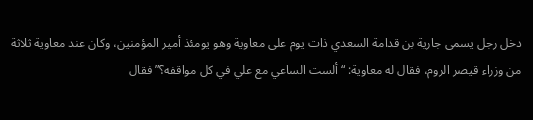دخل رجل يسمى جارية بن قدامة السعدي ذات يوم على معاوية وهو يومئذ أمير المؤمنين، وكان عند معاوية ثلاثة من وزراء قيصر الروم، فقال له معاوية: “ألست الساعي مع علي في كل مواقفه؟” فقال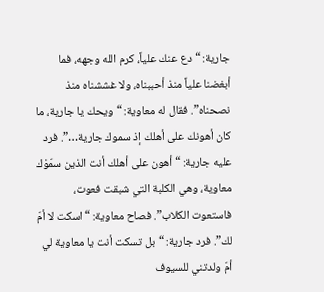جارية: “دع عنك علياً، كرم الله وجهه، فما أبغضنا علياً منذ أحببناه، ولا غششناه منذ نصحناه”. فقال له معاوية: “ويحك يا جارية، ما كان أهونك على أهلك إذ سموك جارية…”. فرد عليه جارية: “أهون على أهلك أنت الذين سمّوْك معاوية، وهي الكلبة التي شبقت فعوت، فاستعوت الكلاب”. فصاح معاوية: “اسكت لا أمّ لك”. فرد جارية: “بل تسكت أنت يا معاوية لي أمّ ولدتني للسيوف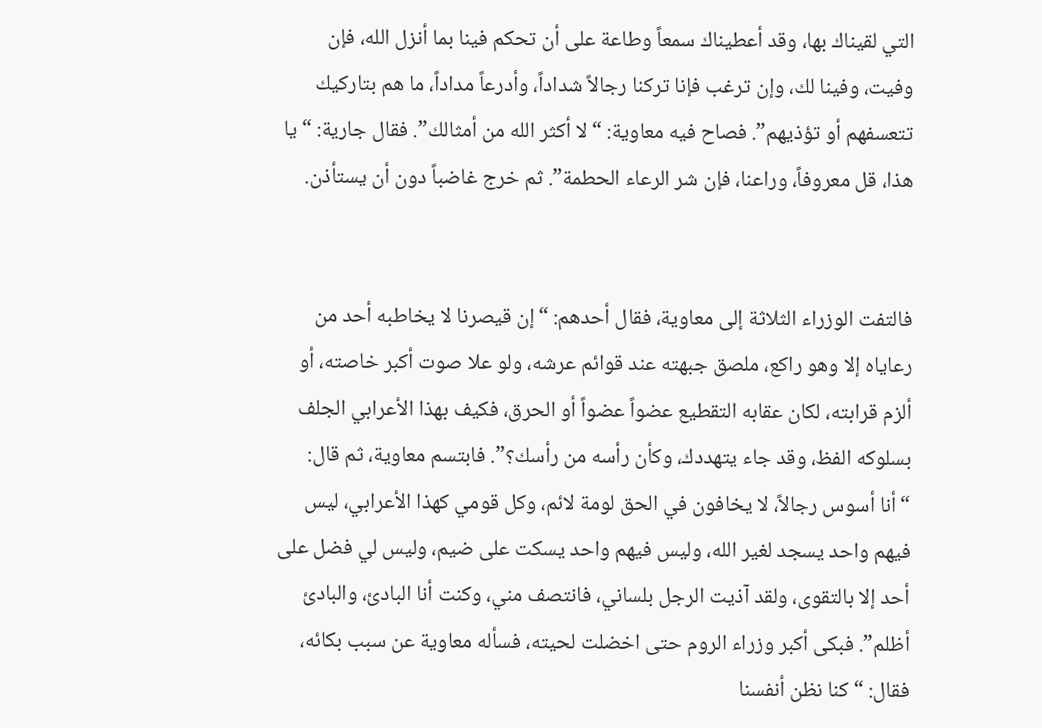التي لقيناك بها، وقد أعطيناك سمعاً وطاعة على أن تحكم فينا بما أنزل الله، فإن وفيت، وفينا لك، وإن ترغب فإنا تركنا رجالاً شداداً، وأدرعاً مداداً، ما هم بتاركيك تتعسفهم أو تؤذيهم”. فصاح فيه معاوية: “لا أكثر الله من أمثالك”. فقال جارية: “يا هذا، قل معروفاً، وراعنا، فإن شر الرعاء الحطمة”. ثم خرج غاضباً دون أن يستأذن.


فالتفت الوزراء الثلاثة إلى معاوية، فقال أحدهم: “إن قيصرنا لا يخاطبه أحد من رعاياه إلا وهو راكع، ملصق جبهته عند قوائم عرشه، ولو علا صوت أكبر خاصته، أو ألزم قرابته، لكان عقابه التقطيع عضواً عضواً أو الحرق، فكيف بهذا الأعرابي الجلف بسلوكه الفظ، وقد جاء يتهددك، وكأن رأسه من رأسك؟”. فابتسم معاوية، ثم قال: “أنا أسوس رجالاً، لا يخافون في الحق لومة لائم، وكل قومي كهذا الأعرابي، ليس فيهم واحد يسجد لغير الله، وليس فيهم واحد يسكت على ضيم، وليس لي فضل على أحد إلا بالتقوى، ولقد آذيت الرجل بلساني، فانتصف مني، وكنت أنا البادئ، والبادئ أظلم”. فبكى أكبر وزراء الروم حتى اخضلت لحيته، فسأله معاوية عن سبب بكائه، فقال: “كنا نظن أنفسنا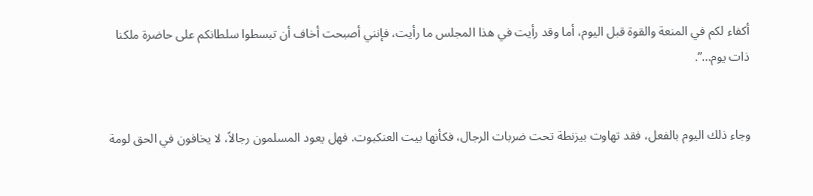أكفاء لكم في المنعة والقوة قبل اليوم، أما وقد رأيت في هذا المجلس ما رأيت، فإنني أصبحت أخاف أن تبسطوا سلطانكم على حاضرة ملكنا ذات يوم…”.


وجاء ذلك اليوم بالفعل، فقد تهاوت بيزنطة تحت ضربات الرجال، فكأنها بيت العنكبوت. فهل يعود المسلمون رجالاً، لا يخافون في الحق لومة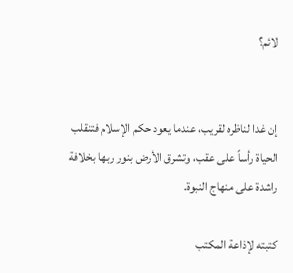لائم؟


إن غدا لناظره لقريب، عندما يعود حكم الإسلام فتنقلب الحياة رأساً على عقب، وتشرق الأرض بنور ربها بخلافة راشدة على منهاج النبوة.

كتبته لإذاعة المكتب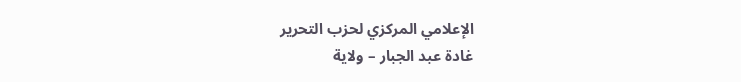الإعلامي المركزي لحزب التحرير
غادة عبد الجبار – ولاية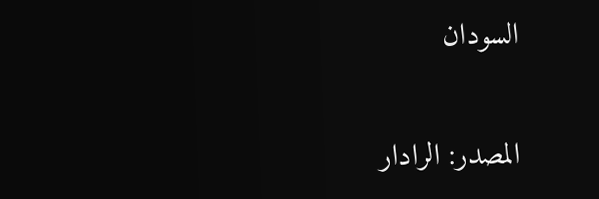السودان

المصدر: الرادار